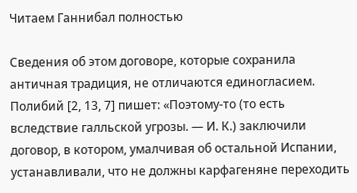Читаем Ганнибал полностью

Сведения об этом договоре, которые сохранила античная традиция, не отличаются единогласием. Полибий [2, 13, 7] пишет: «Поэтому-то (то есть вследствие галльской угрозы. — И. К.) заключили договор, в котором, умалчивая об остальной Испании, устанавливали, что не должны карфагеняне переходить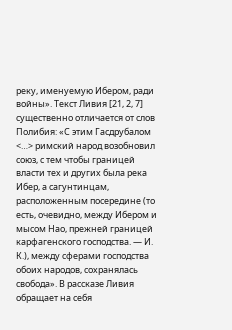реку, именуемую Ибером, ради войны». Текст Ливия [21, 2, 7] существенно отличается от слов Полибия: «С этим Гасдрубалом <…> римский народ возобновил союз, с тем чтобы границей власти тех и других была река Ибер, а сагунтинцам, расположенным посередине (то есть, очевидно, между Ибером и мысом Нао, прежней границей карфагенского господства. — И. К.), между сферами господства обоих народов, сохранялась свобода». В рассказе Ливия обращает на себя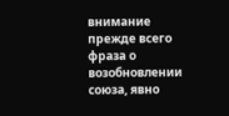внимание прежде всего фраза о возобновлении союза, явно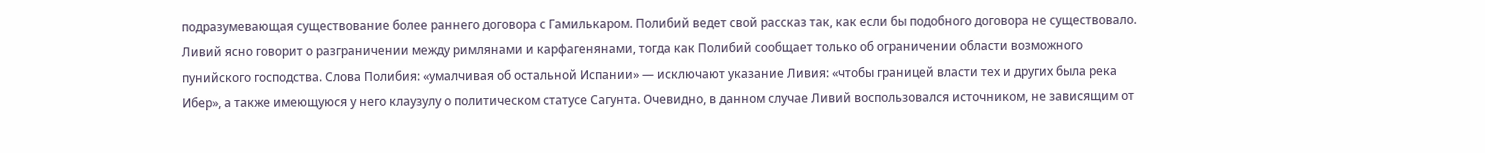подразумевающая существование более раннего договора с Гамилькаром. Полибий ведет свой рассказ так, как если бы подобного договора не существовало. Ливий ясно говорит о разграничении между римлянами и карфагенянами, тогда как Полибий сообщает только об ограничении области возможного пунийского господства. Слова Полибия: «умалчивая об остальной Испании» — исключают указание Ливия: «чтобы границей власти тех и других была река Ибер», а также имеющуюся у него клаузулу о политическом статусе Сагунта. Очевидно, в данном случае Ливий воспользовался источником, не зависящим от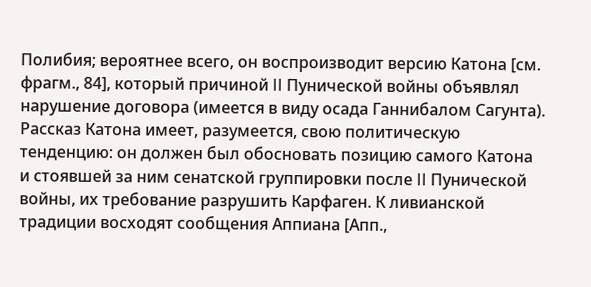Полибия; вероятнее всего, он воспроизводит версию Катона [см. фрагм., 84], который причиной II Пунической войны объявлял нарушение договора (имеется в виду осада Ганнибалом Сагунта). Рассказ Катона имеет, разумеется, свою политическую тенденцию: он должен был обосновать позицию самого Катона и стоявшей за ним сенатской группировки после II Пунической войны, их требование разрушить Карфаген. К ливианской традиции восходят сообщения Аппиана [Апп.,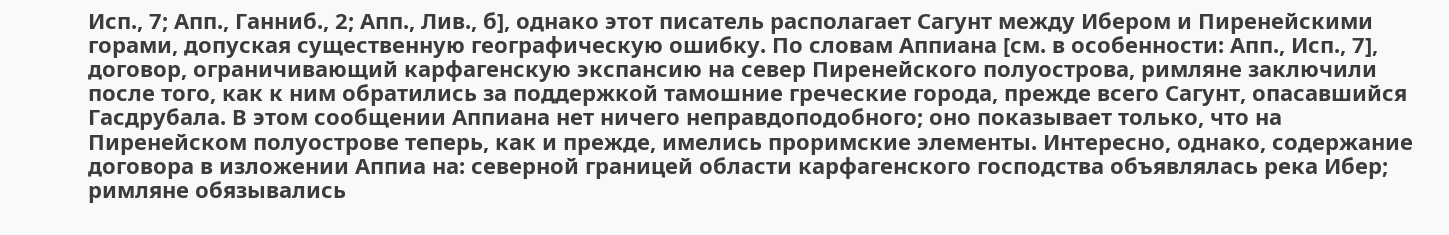Исп., 7; Апп., Ганниб., 2; Апп., Лив., б], однако этот писатель располагает Сагунт между Ибером и Пиренейскими горами, допуская существенную географическую ошибку. По словам Аппиана [см. в особенности: Апп., Исп., 7], договор, ограничивающий карфагенскую экспансию на север Пиренейского полуострова, римляне заключили после того, как к ним обратились за поддержкой тамошние греческие города, прежде всего Сагунт, опасавшийся Гасдрубала. В этом сообщении Аппиана нет ничего неправдоподобного; оно показывает только, что на Пиренейском полуострове теперь, как и прежде, имелись проримские элементы. Интересно, однако, содержание договора в изложении Аппиа на: северной границей области карфагенского господства объявлялась река Ибер; римляне обязывались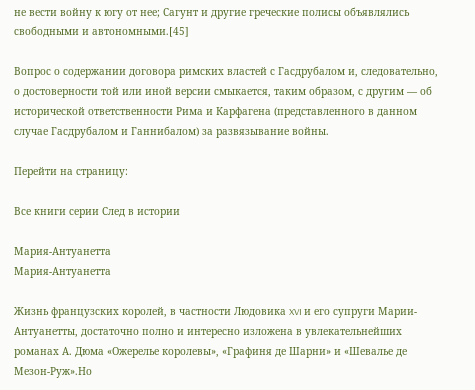не вести войну к югу от нее; Сагунт и другие греческие полисы объявлялись свободными и автономными.[45]

Вопрос о содержании договора римских властей с Гасдрубалом и, следовательно, о достоверности той или иной версии смыкается, таким образом, с другим — об исторической ответственности Рима и Карфагена (представленного в данном случае Гасдрубалом и Ганнибалом) за развязывание войны.

Перейти на страницу:

Все книги серии След в истории

Мария-Антуанетта
Мария-Антуанетта

Жизнь французских королей, в частности Людовика XVI и его супруги Марии-Антуанетты, достаточно полно и интересно изложена в увлекательнейших романах А. Дюма «Ожерелье королевы», «Графиня де Шарни» и «Шевалье де Мезон-Руж».Но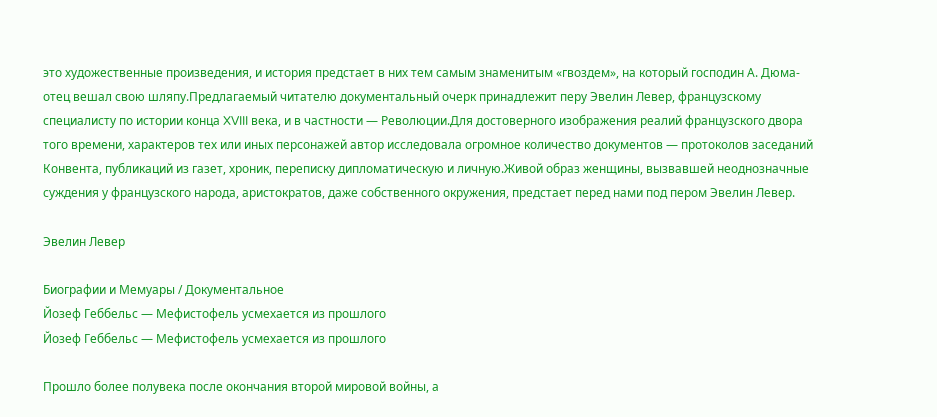это художественные произведения, и история предстает в них тем самым знаменитым «гвоздем», на который господин А. Дюма-отец вешал свою шляпу.Предлагаемый читателю документальный очерк принадлежит перу Эвелин Левер, французскому специалисту по истории конца XVIII века, и в частности — Революции.Для достоверного изображения реалий французского двора того времени, характеров тех или иных персонажей автор исследовала огромное количество документов — протоколов заседаний Конвента, публикаций из газет, хроник, переписку дипломатическую и личную.Живой образ женщины, вызвавшей неоднозначные суждения у французского народа, аристократов, даже собственного окружения, предстает перед нами под пером Эвелин Левер.

Эвелин Левер

Биографии и Мемуары / Документальное
Йозеф Геббельс — Мефистофель усмехается из прошлого
Йозеф Геббельс — Мефистофель усмехается из прошлого

Прошло более полувека после окончания второй мировой войны, а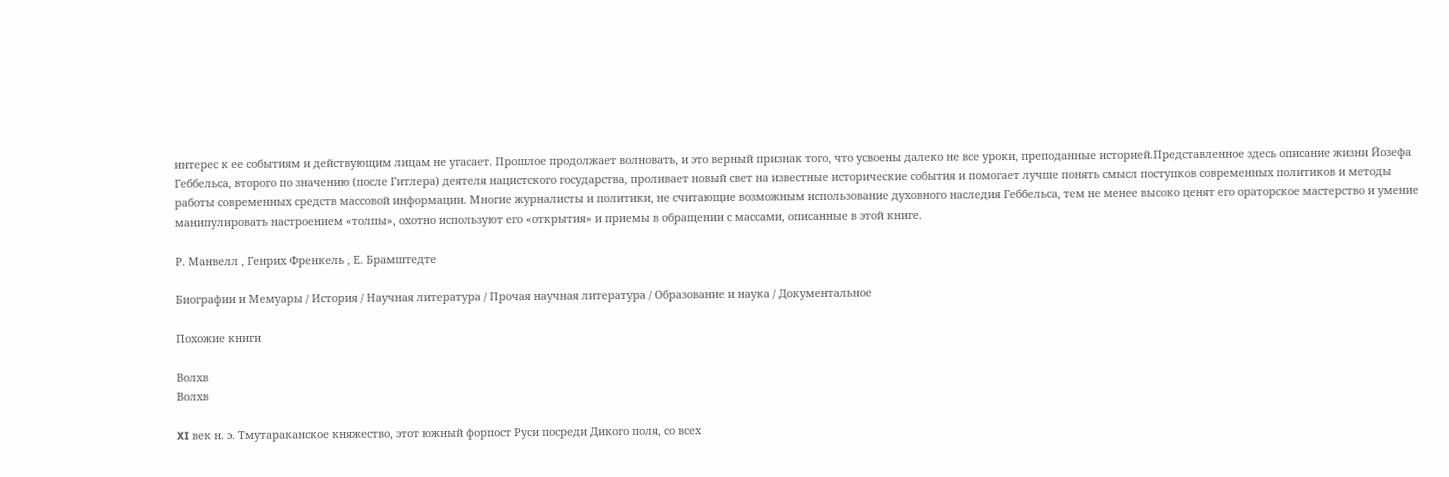интерес к ее событиям и действующим лицам не угасает. Прошлое продолжает волновать, и это верный признак того, что усвоены далеко не все уроки, преподанные историей.Представленное здесь описание жизни Йозефа Геббельса, второго по значению (после Гитлера) деятеля нацистского государства, проливает новый свет на известные исторические события и помогает лучше понять смысл поступков современных политиков и методы работы современных средств массовой информации. Многие журналисты и политики, не считающие возможным использование духовного наследия Геббельса, тем не менее высоко ценят его ораторское мастерство и умение манипулировать настроением «толпы», охотно используют его «открытия» и приемы в обращении с массами, описанные в этой книге.

Р. Манвелл , Генрих Френкель , Е. Брамштедте

Биографии и Мемуары / История / Научная литература / Прочая научная литература / Образование и наука / Документальное

Похожие книги

Волхв
Волхв

XI век н. э. Тмутараканское княжество, этот южный форпост Руси посреди Дикого поля, со всех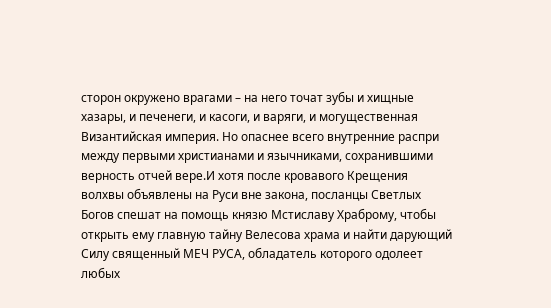сторон окружено врагами – на него точат зубы и хищные хазары, и печенеги, и касоги, и варяги, и могущественная Византийская империя. Но опаснее всего внутренние распри между первыми христианами и язычниками, сохранившими верность отчей вере.И хотя после кровавого Крещения волхвы объявлены на Руси вне закона, посланцы Светлых Богов спешат на помощь князю Мстиславу Храброму, чтобы открыть ему главную тайну Велесова храма и найти дарующий Силу священный МЕЧ РУСА, обладатель которого одолеет любых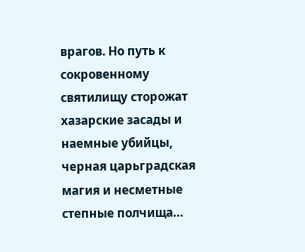врагов. Но путь к сокровенному святилищу сторожат хазарские засады и наемные убийцы, черная царьградская магия и несметные степные полчища…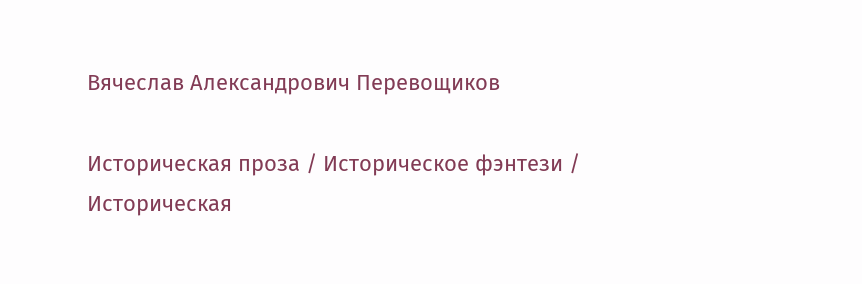Вячеслав Александрович Перевощиков

Историческая проза / Историческое фэнтези / Историческая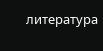литература